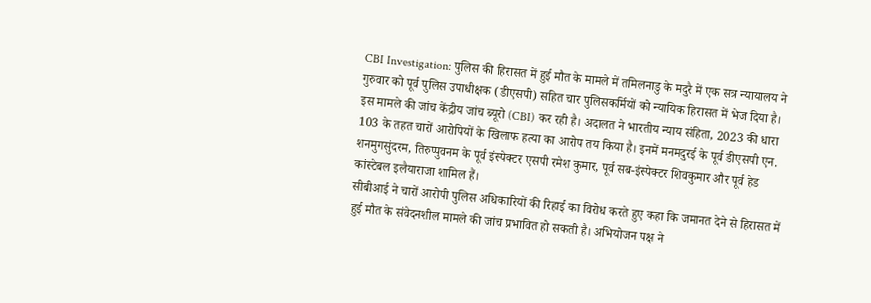CBI Investigation: पुलिस की हिरासत में हुई मौत के मामले में तमिलनाडु के मदुरै में एक सत्र न्यायालय ने गुरुवार को पूर्व पुलिस उपाधीक्षक (डीएसपी) सहित चार पुलिसकर्मियों को न्यायिक हिरासत में भेज दिया है। इस मामले की जांच केंद्रीय जांच ब्यूरो (CBI) कर रही है। अदालत ने भारतीय न्याय संहिता, 2023 की धारा 103 के तहत चारों आरोपियों के खिलाफ हत्या का आरोप तय किया है। इनमें मनमदुरई के पूर्व डीएसपी एन. शनमुगसुंदरम, तिरुप्पुवनम के पूर्व इंस्पेक्टर एसपी रमेश कुमार, पूर्व सब-इंस्पेक्टर शिवकुमार और पूर्व हेड कांस्टेबल इलैयाराजा शामिल हैं।
सीबीआई ने चारों आरोपी पुलिस अधिकारियों की रिहाई का विरोध करते हुए कहा कि जमानत देने से हिरासत में हुई मौत के संवेदनशील मामले की जांच प्रभावित हो सकती है। अभियोजन पक्ष ने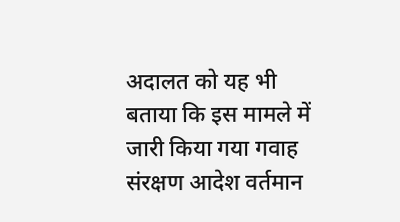अदालत को यह भी बताया कि इस मामले में जारी किया गया गवाह संरक्षण आदेश वर्तमान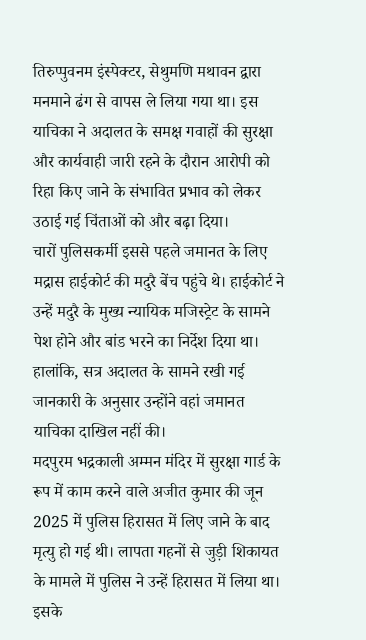तिरुप्पुवनम इंस्पेक्टर, सेथुमणि मथावन द्वारा मनमाने ढंग से वापस ले लिया गया था। इस याचिका ने अदालत के समक्ष गवाहों की सुरक्षा और कार्यवाही जारी रहने के दौरान आरोपी को रिहा किए जाने के संभावित प्रभाव को लेकर उठाई गई चिंताओं को और बढ़ा दिया।
चारों पुलिसकर्मी इससे पहले जमानत के लिए मद्रास हाईकोर्ट की मदुरै बेंच पहुंचे थे। हाईकोर्ट ने उन्हें मदुरै के मुख्य न्यायिक मजिस्ट्रेट के सामने पेश होने और बांड भरने का निर्देश दिया था। हालांकि, सत्र अदालत के सामने रखी गई जानकारी के अनुसार उन्होंने वहां जमानत याचिका दाखिल नहीं की।
मदपुरम भद्रकाली अम्मन मंदिर में सुरक्षा गार्ड के रूप में काम करने वाले अजीत कुमार की जून 2025 में पुलिस हिरासत में लिए जाने के बाद मृत्यु हो गई थी। लापता गहनों से जुड़ी शिकायत के मामले में पुलिस ने उन्हें हिरासत में लिया था। इसके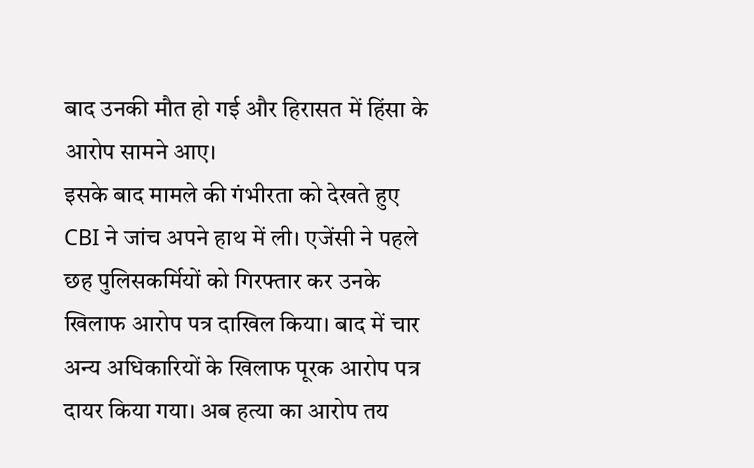बाद उनकी मौत हो गई और हिरासत में हिंसा के आरोप सामने आए।
इसके बाद मामले की गंभीरता को देखते हुए CBI ने जांच अपने हाथ में ली। एजेंसी ने पहले छह पुलिसकर्मियों को गिरफ्तार कर उनके खिलाफ आरोप पत्र दाखिल किया। बाद में चार अन्य अधिकारियों के खिलाफ पूरक आरोप पत्र दायर किया गया। अब हत्या का आरोप तय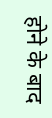होने के बाद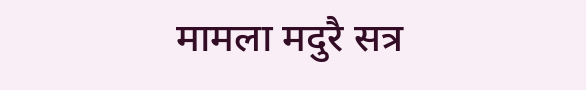मामला मदुरै सत्र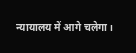न्यायालय में आगे चलेगा।